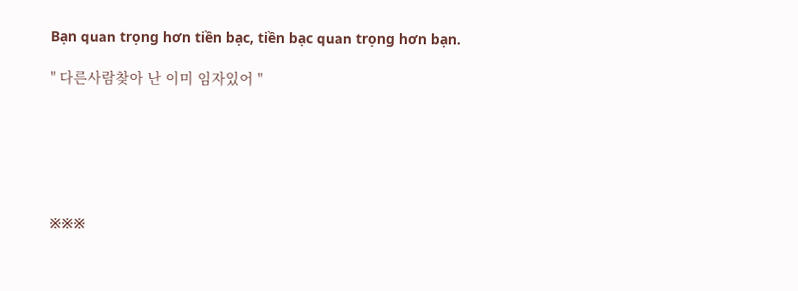Bạn quan trọng hơn tiền bạc, tiền bạc quan trọng hơn bạn.

" 다른사람찾아 난 이미 임자있어 "






※※※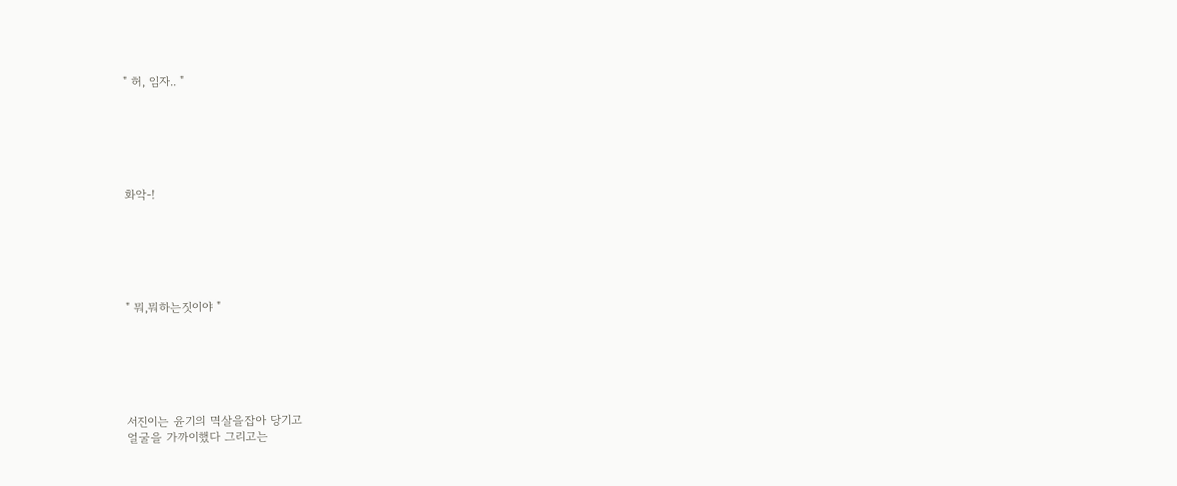" 허, 임자.. "






화악-!






" 뭐,뭐하는짓이야 "






서진이는 윤기의 멱살을잡아 당기고
얼굴을 가까이했다 그리고는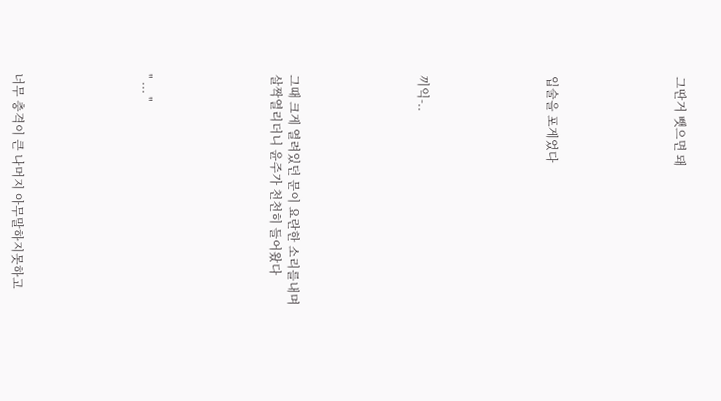그딴거 뺏으면 돼






입술을 포게었다






끼익-..






그때 크게 열려있던 문이 요란한 소리를내며
살짝열리더니 윤주가 천천히 들어왔다






" ... "






너무 충격이 큰 나머지 아무말하지못하고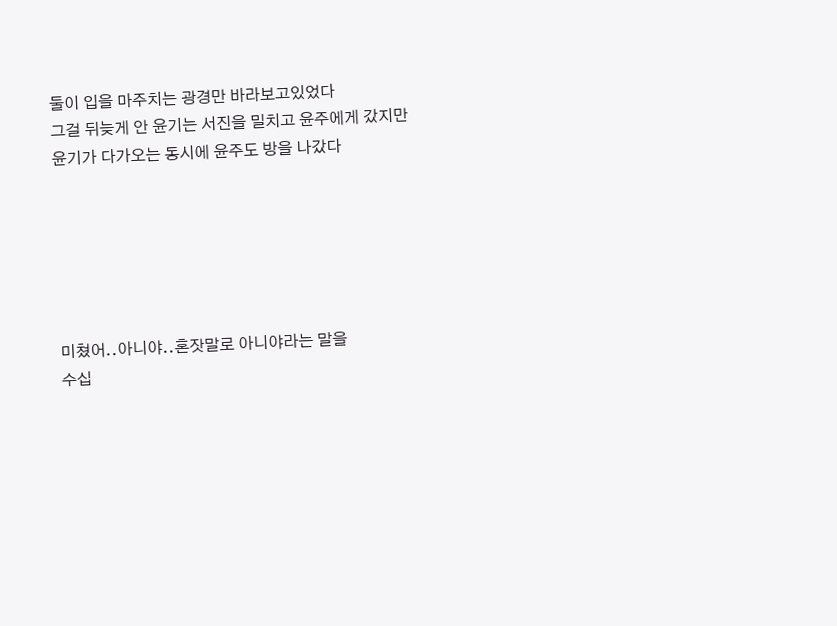둘이 입을 마주치는 광경만 바라보고있었다
그걸 뒤늦게 안 윤기는 서진을 밀치고 윤주에게 갔지만
윤기가 다가오는 동시에 윤주도 방을 나갔다






미쳤어..아니야..혼잣말로 아니야라는 말을
수십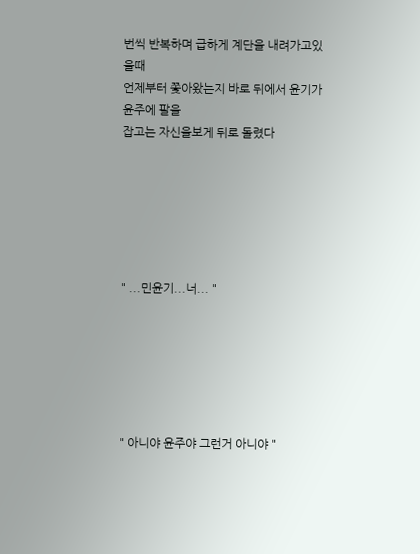번씩 반복하며 급하게 계단을 내려가고있을때
언제부터 쫓아왔는지 바로 뒤에서 윤기가 윤주에 팔을
잡고는 자신을보게 뒤로 돌렸다






" ...민윤기...너... "






" 아니야 윤주야 그런거 아니야 "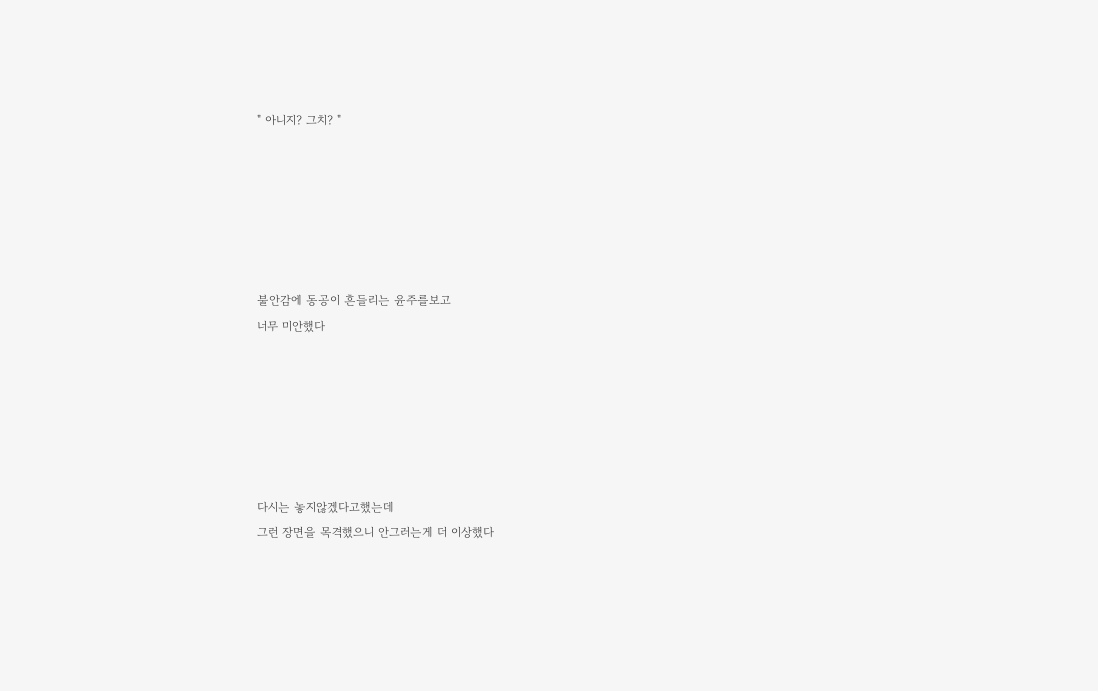" 아니지? 그치? "






불안감에 동공이 흔들리는 윤주를보고
너무 미안했다






다시는 놓지않겠다고했는데
그런 장면을 목격했으니 안그러는게 더 이상했다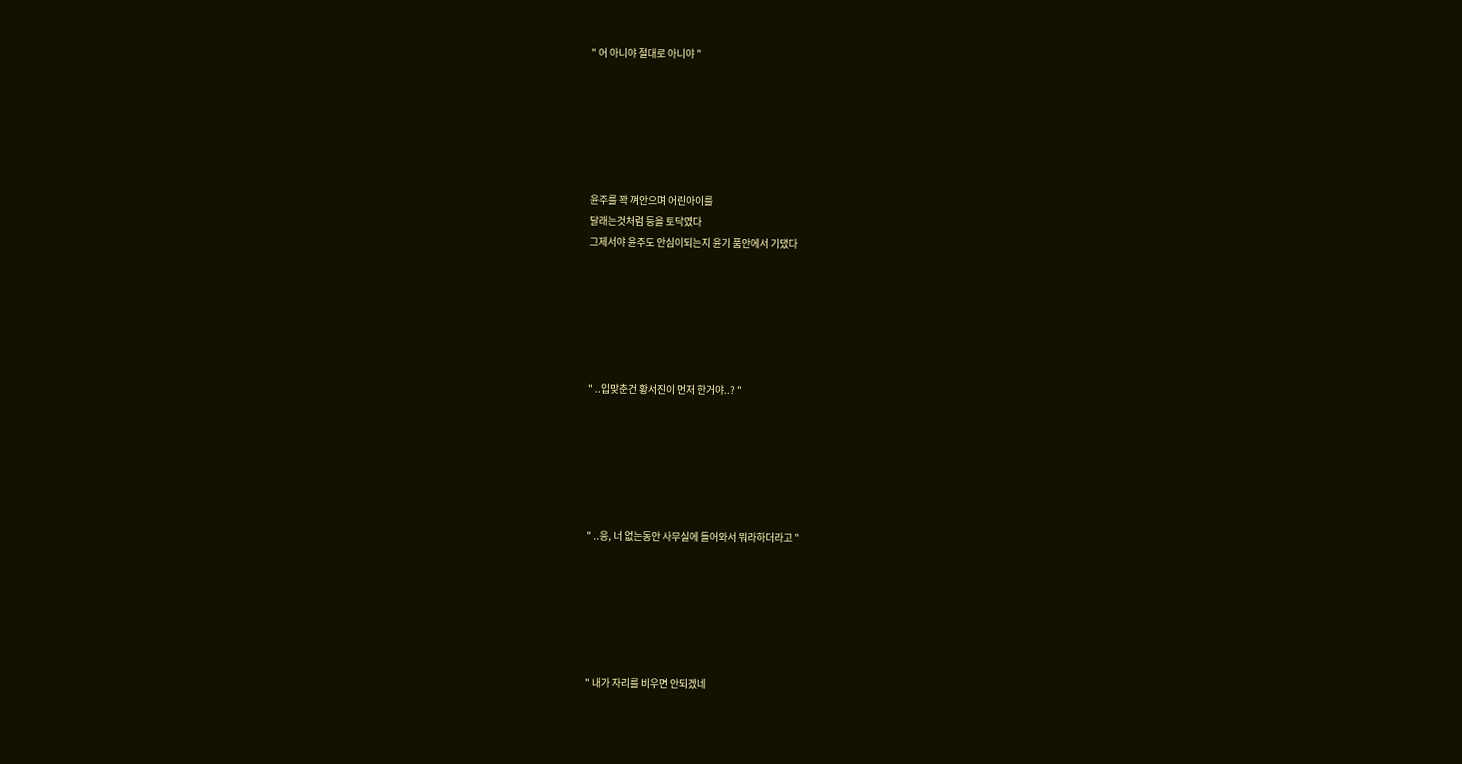" 어 아니야 절대로 아니야 "






윤주를 꽉 껴안으며 어린아이를
달래는것처럼 등을 토닥였다
그제서야 윤주도 안심이되는지 윤기 품안에서 기댔다






" ..입맞춘건 황서진이 먼저 한거야..? "






" ..응, 너 없는동안 사무실에 들어와서 뭐라하더라고 "






" 내가 자리를 비우면 안되겠네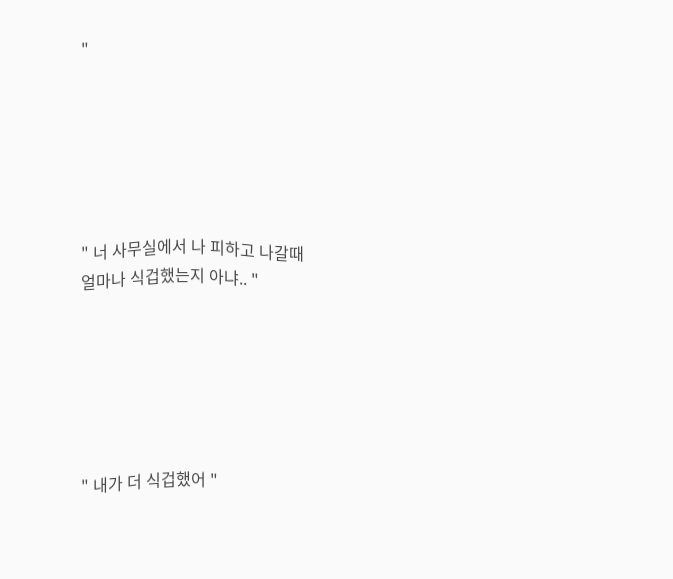"






" 너 사무실에서 나 피하고 나갈때
얼마나 식겁했는지 아냐.. "






" 내가 더 식겁했어 "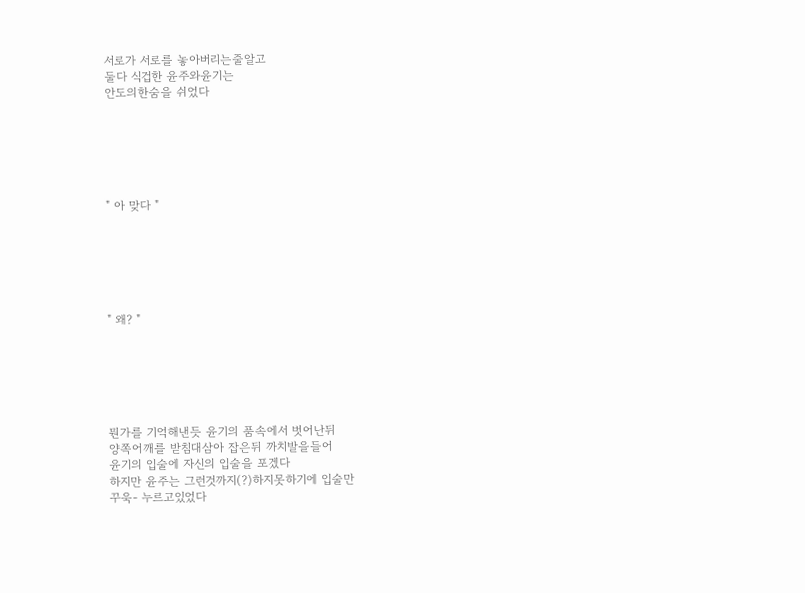서로가 서로를 놓아버리는줄알고
둘다 식겁한 윤주와윤기는
안도의한숨을 쉬었다






" 아 맞다 "






" 왜? "






뭔가를 기억해낸듯 윤기의 품속에서 벗어난뒤
양쪽어깨를 받침대삼아 잡은뒤 까치발을들어
윤기의 입술에 자신의 입술을 포겠다
하지만 윤주는 그런것까지(?)하지못하기에 입술만
꾸욱- 누르고있었다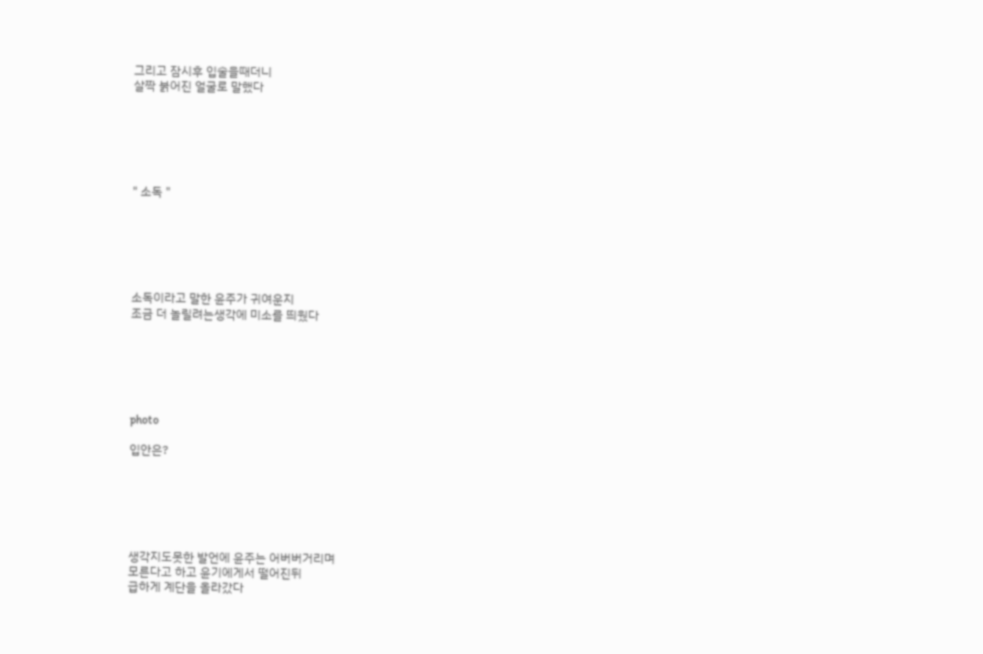그리고 잠시후 입술을때더니
살짝 붉어진 얼굴로 말했다






" 소독 "






소독이라고 말한 윤주가 귀여운지
조금 더 놀릴려는생각에 미소를 띄웠다






photo

입안은?






생각지도못한 발언에 윤주는 어버버거리며
모른다고 하고 윤기에게서 떨어진뒤
급하게 계단을 올라갔다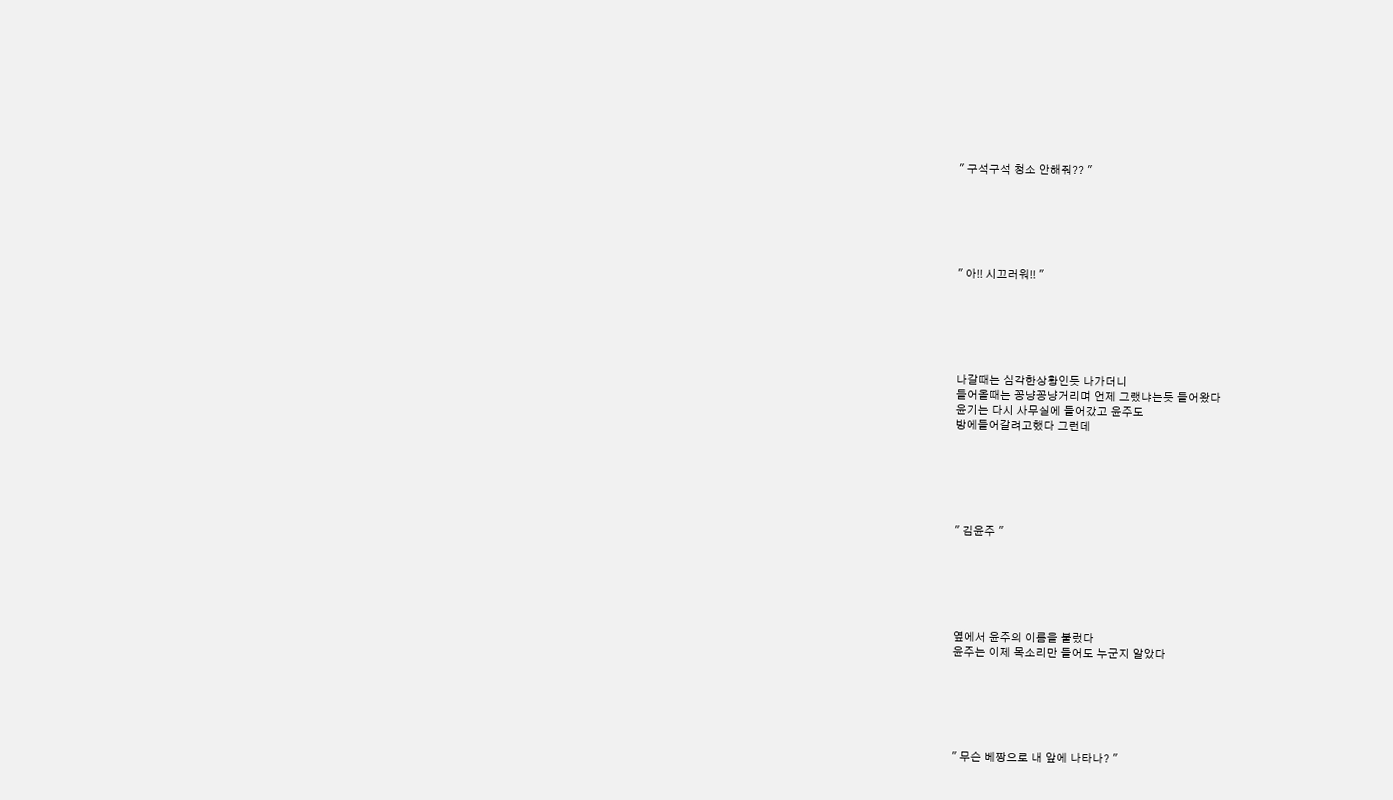" 구석구석 청소 안해줘?? "






" 아!! 시끄러워!! "






나갈때는 심각한상황인듯 나가더니
들어올때는 꽁냥꽁냥거리며 언제 그랬냐는듯 들어왔다
윤기는 다시 사무실에 들어갔고 윤주도
방에들어갈려고했다 그런데






" 김윤주 "






옆에서 윤주의 이름을 불렀다
윤주는 이제 목소리만 들어도 누군지 알았다






" 무슨 베짱으로 내 앞에 나타나? "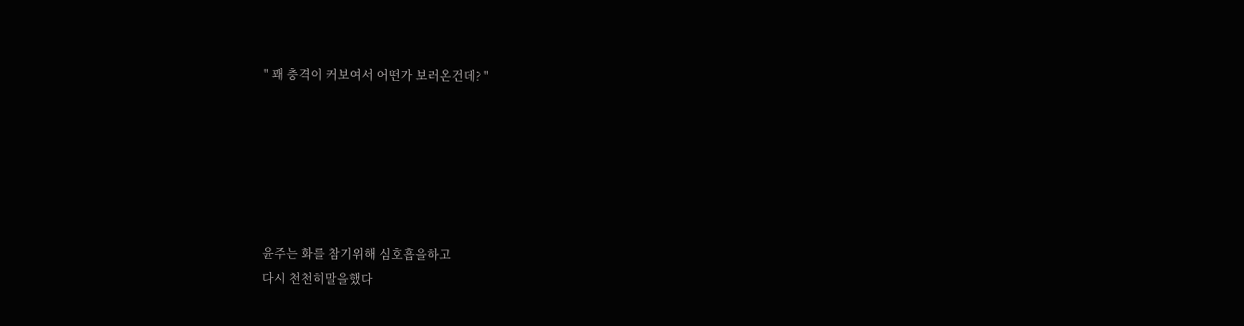" 꽤 충격이 커보여서 어떤가 보러온건데? "






윤주는 화를 참기위해 심호흡을하고
다시 천천히말을했다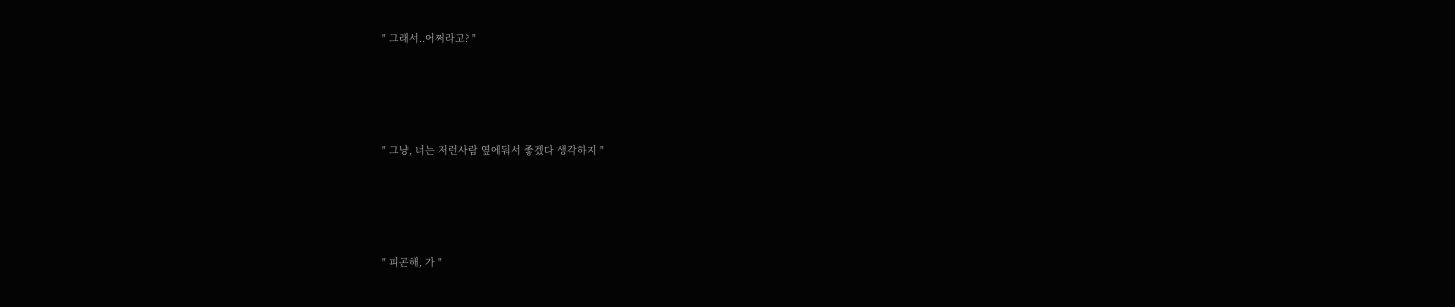" 그래서..어쩌라고? "






" 그냥, 너는 저런사람 옆에둬서 좋겠다 생각하지 "






" 피곤해, 가 "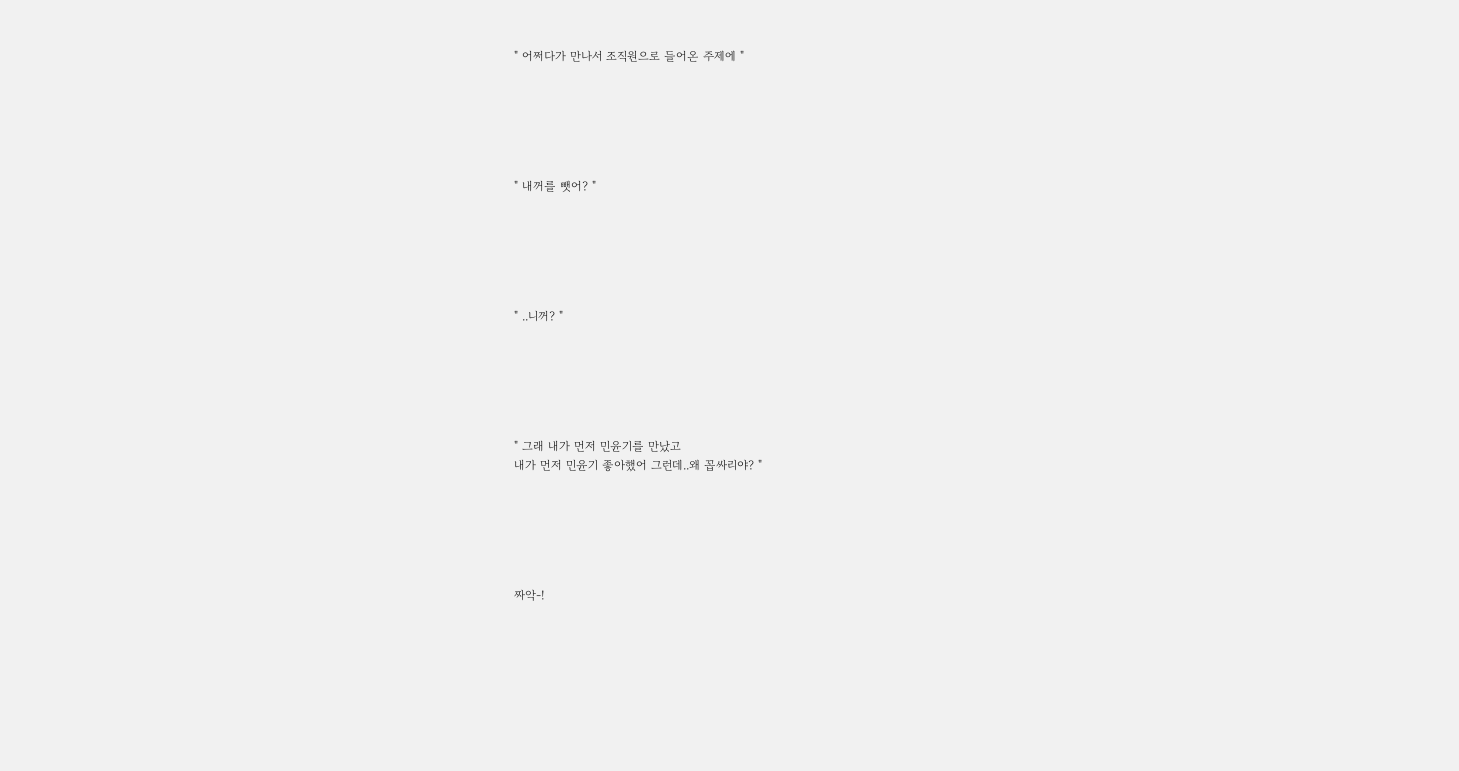" 어쩌다가 만나서 조직원으로 들어온 주제에 "






" 내꺼를 뺏어? "






" ..니꺼? "






" 그래 내가 먼저 민윤기를 만났고
내가 먼저 민윤기 좋아했어 그런데..왜 꼽싸리야? "






짜악-!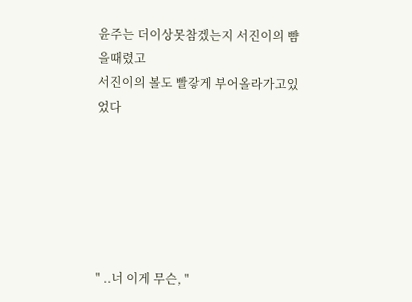윤주는 더이상못참겠는지 서진이의 뺨을때렸고
서진이의 볼도 빨갛게 부어올라가고있었다






" ..너 이게 무슨, "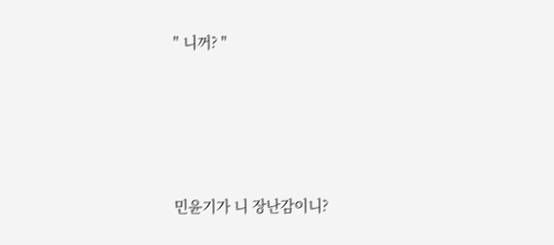" 니꺼? "






민윤기가 니 장난감이니?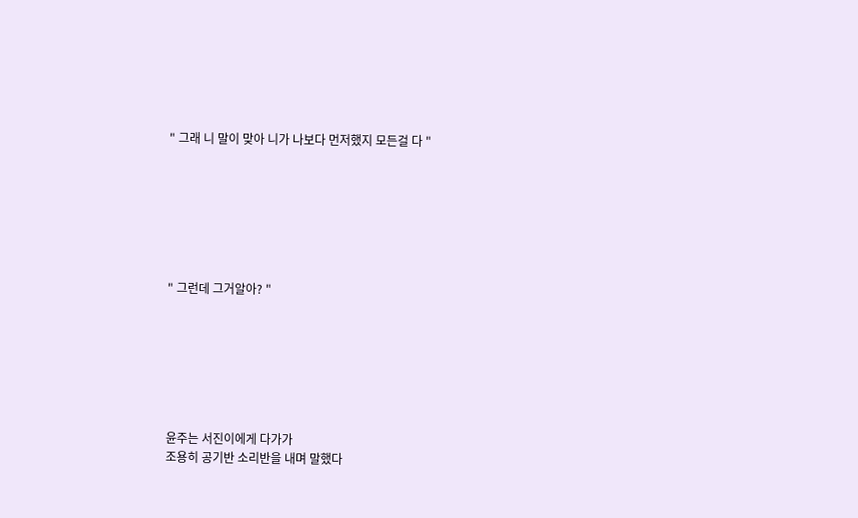" 그래 니 말이 맞아 니가 나보다 먼저했지 모든걸 다 "







" 그런데 그거알아? "







윤주는 서진이에게 다가가
조용히 공기반 소리반을 내며 말했다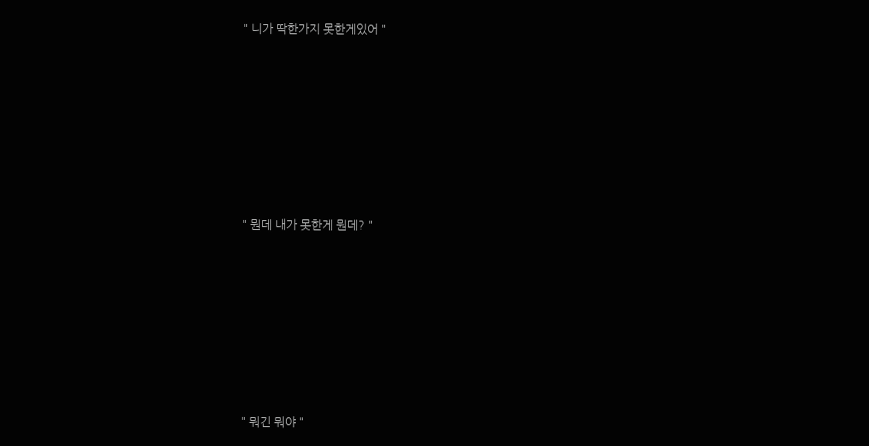" 니가 딱한가지 못한게있어 "







" 뭔데 내가 못한게 뭔데? "







" 뭐긴 뭐야 "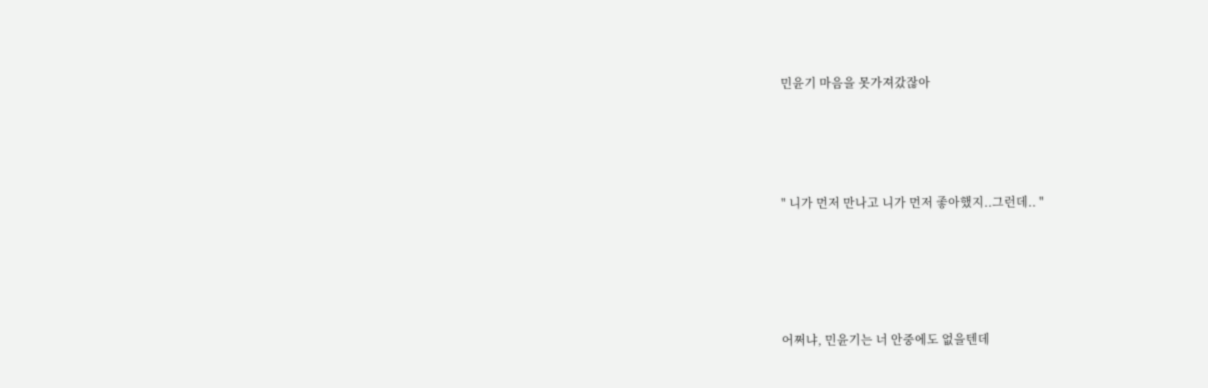민윤기 마음을 못가져갔잖아






" 니가 먼저 만나고 니가 먼저 좋아했지..그런데.. "







어쩌냐, 민윤기는 너 안중에도 없을텐데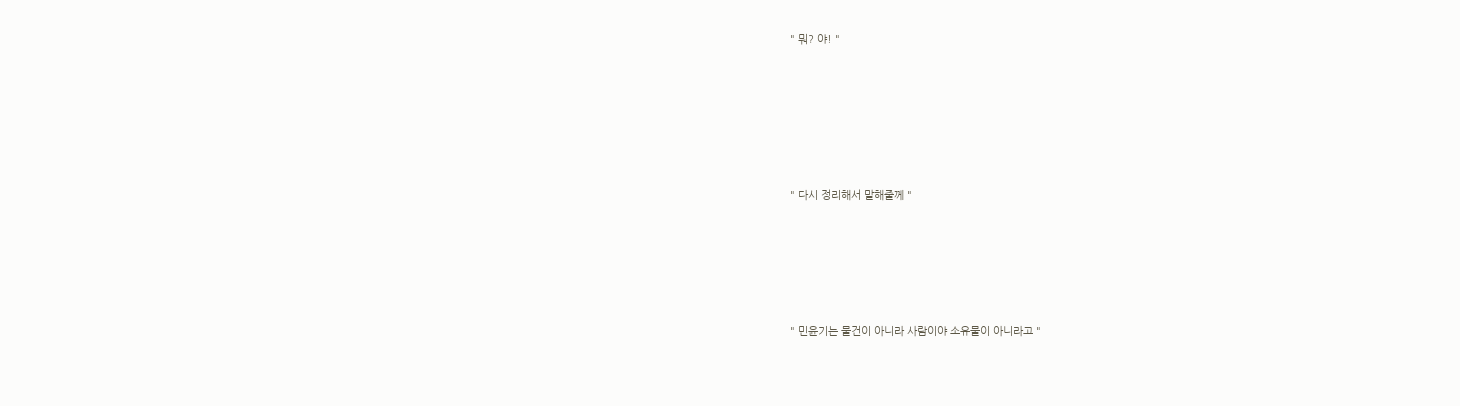" 뭐? 야! "







" 다시 정리해서 말해줄께 "






" 민윤기는 물건이 아니라 사람이야 소유물이 아니라고 "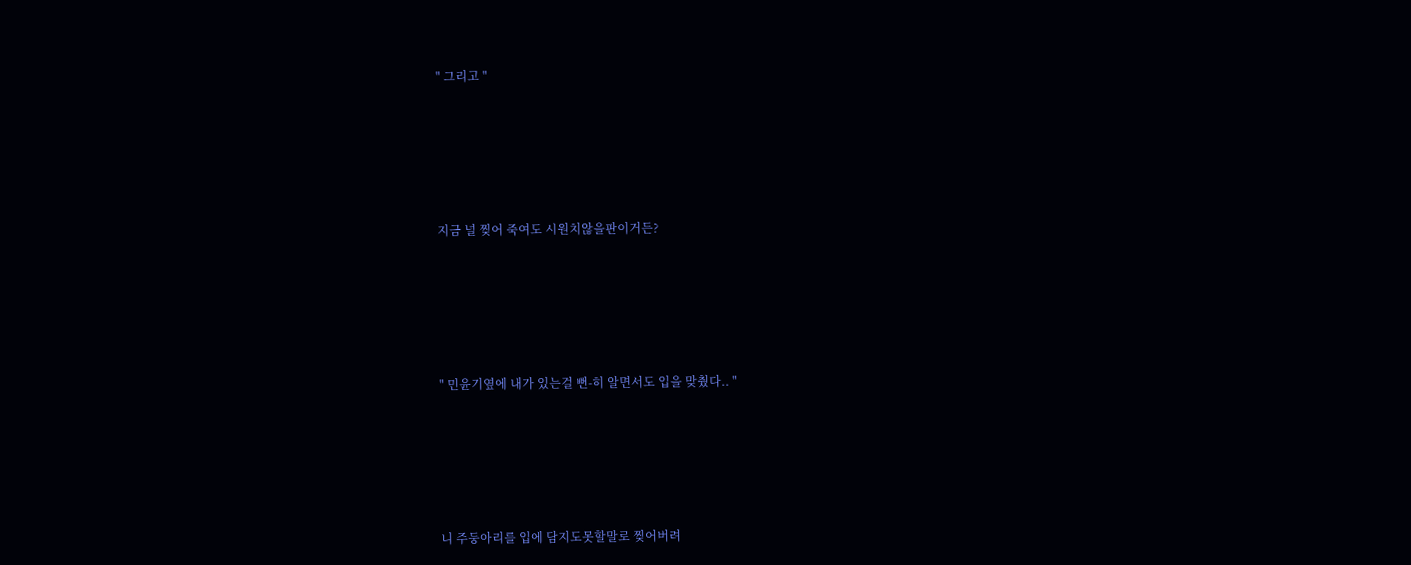" 그리고 "






지금 널 찢어 죽여도 시원치않을판이거든?






" 민윤기옆에 내가 있는걸 뻔-히 알면서도 입을 맞췄다.. "






니 주둥아리를 입에 담지도못할말로 찢어버려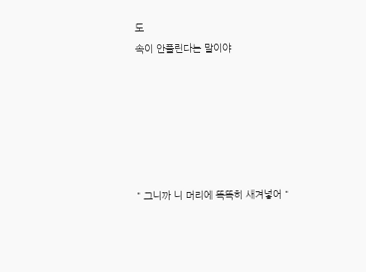도
속이 안풀린다는 말이야






" 그니까 니 머리에 똑똑히 새겨넣어 "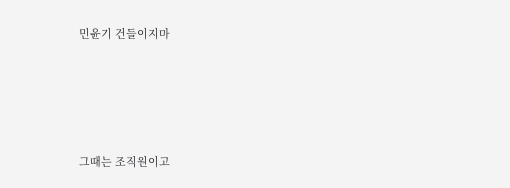민윤기 건들이지마






그때는 조직원이고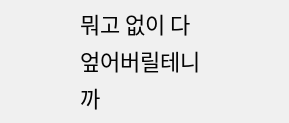뭐고 없이 다 엎어버릴테니까